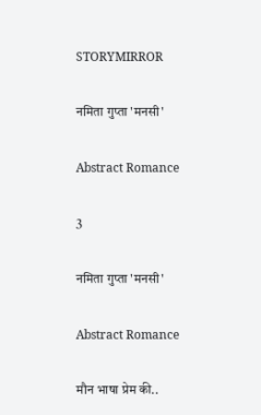STORYMIRROR

नमिता गुप्ता 'मनसी'

Abstract Romance

3

नमिता गुप्ता 'मनसी'

Abstract Romance

मौन भाषा प्रेम की..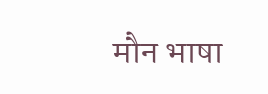मौन भाषा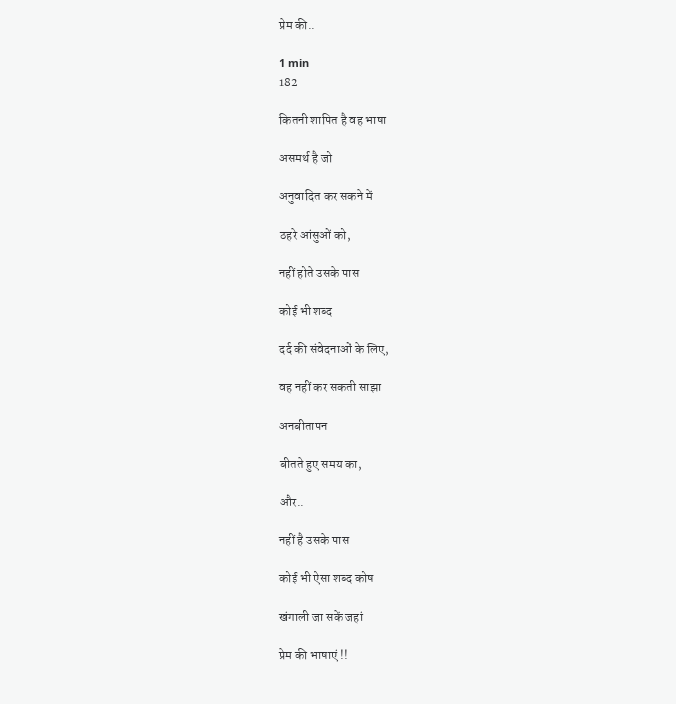प्रेम की..

1 min
182

कितनी शापित है वह भाषा

असमर्थ है जो

अनुवादित कर सकने में

ठहरे आंसुओं को,

नहीं होते उसके पास

कोई भी शब्द

दर्द की संवेदनाओं के लिए,

वह नहीं कर सकती साझा

अनबीतापन

बीतते हुए समय का,

और..

नहीं है उसके पास

कोई भी ऐसा शब्द कोष

खंगाली जा सकें जहां

प्रेम की भाषाएं !!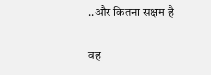..और कितना सक्षम है

वह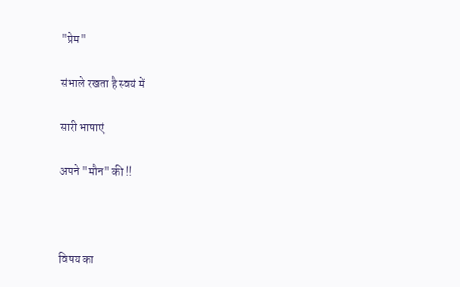"प्रेम"

संभाले रखता है स्वयं में

सारी भाषाएं

अपने "मौन" की !!



विषय का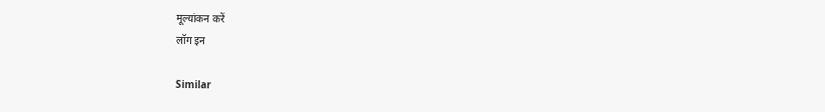मूल्यांकन करें
लॉग इन

Similar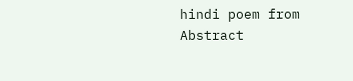hindi poem from Abstract